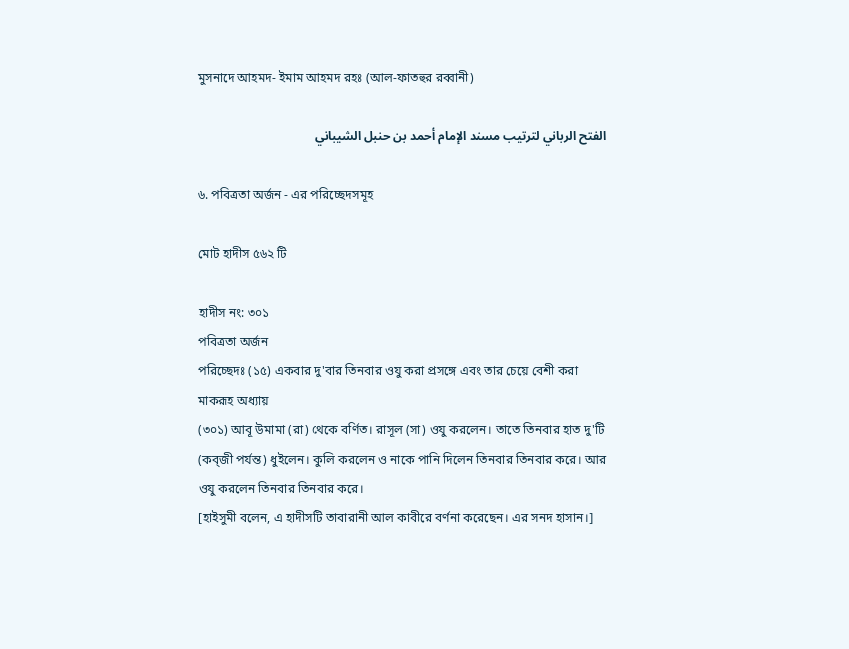মুসনাদে আহমদ- ইমাম আহমদ রহঃ (আল-ফাতহুর রব্বানী)

الفتح الرباني لترتيب مسند الإمام أحمد بن حنبل الشيباني

৬. পবিত্রতা অর্জন - এর পরিচ্ছেদসমূহ

মোট হাদীস ৫৬২ টি

হাদীস নং: ৩০১
পবিত্রতা অর্জন
পরিচ্ছেদঃ (১৫) একবার দু'বার তিনবার ওযু করা প্রসঙ্গে এবং তার চেয়ে বেশী করা মাকরূহ অধ্যায়
(৩০১) আবূ উমামা (রা) থেকে বর্ণিত। রাসূল (সা) ওযু করলেন। তাতে তিনবার হাত দু'টি (কব্‌জী পর্যন্ত) ধুইলেন। কুলি করলেন ও নাকে পানি দিলেন তিনবার তিনবার করে। আর ওযু করলেন তিনবার তিনবার করে।
[হাইসুমী বলেন, এ হাদীসটি তাবারানী আল কাবীরে বর্ণনা করেছেন। এর সনদ হাসান।]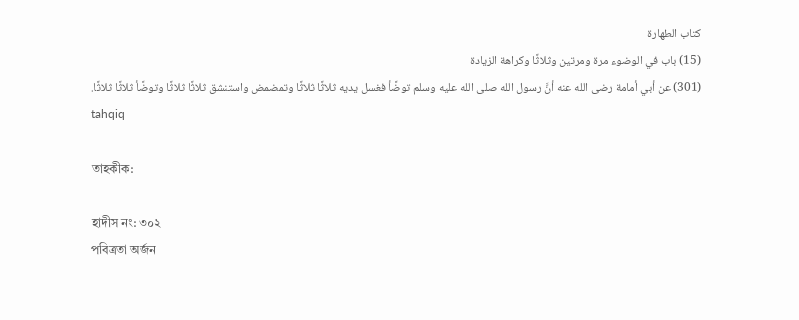كتاب الطهارة
(15) باب في الوضوء مرة ومرتين وثلاثًا وكراهة الزيادة
(301) عن أبي أمامة رضى الله عنه أنَّ رسول الله صلى الله عليه وسلم توضَّأ فغسل يديه ثلاثًا ثلاثًا وتمضمض واستنشق ثلاثًا ثلاثًا وتوضَّأ ثلاثًا ثلاثًا.
tahqiq

তাহকীক:

হাদীস নং: ৩০২
পবিত্রতা অর্জন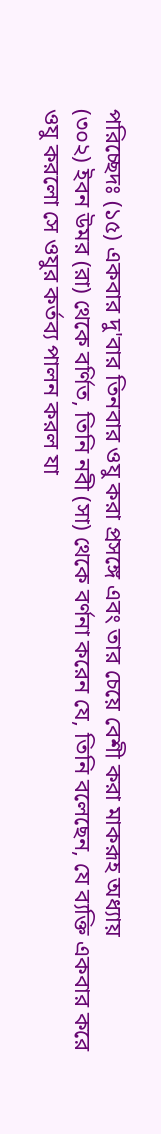পরিচ্ছেদঃ (১৫) একবার দু'বার তিনবার ওযু করা প্রসঙ্গে এবং তার চেয়ে বেশী করা মাকরূহ অধ্যায়
(৩০২) ইবন উমর (রা) থেকে বর্ণিত, তিনি নবী (সা) থেকে বর্ণনা করেন যে, তিনি বলেছেন, যে ব্যক্তি একবার করে ওযু করলো সে ওযুর কর্তব্য পালন করল যা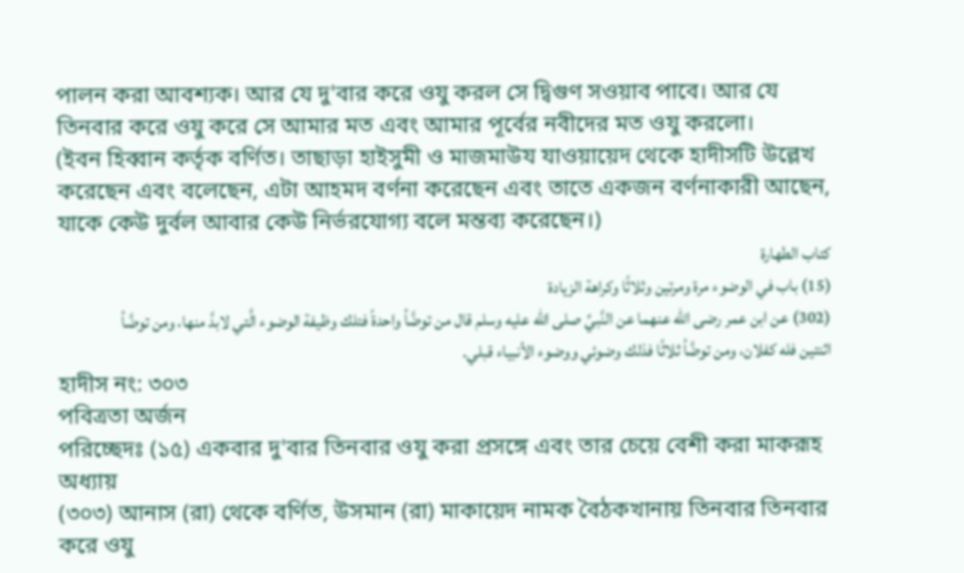পালন করা আবশ্যক। আর যে দু'বার করে ওযু করল সে দ্বিগুণ সওয়াব পাবে। আর যে তিনবার করে ওযু করে সে আমার মত এবং আমার পূর্বের নবীদের মত ওযু করলো।
(ইবন হিব্বান কর্তৃক বর্ণিত। তাছাড়া হাইসুমী ও মাজমাউয যাওয়ায়েদ থেকে হাদীসটি উল্লেখ করেছেন এবং বলেছেন, এটা আহমদ বর্ণনা করেছেন এবং তাতে একজন বর্ণনাকারী আছেন, যাকে কেউ দুর্বল আবার কেউ নির্ভরযোগ্য বলে মন্তব্য করেছেন।)
كتاب الطهارة
(15) باب في الوضوء مرة ومرتين وثلاثًا وكراهة الزيادة
(302) عن ابن عمر رضى الله عنهما عن النَّبيِّ صلى الله عليه وسلم قال من توضَّأ واحدةً فتلك وظيفة الوضوء الَّتي لابدَّ منها، ومن توضَّأ اثنتين فله كفلان، ومن توضَّأ ثلاثًا فذلك وضوئي ووضوء الأنبياء قبلي.
হাদীস নং: ৩০৩
পবিত্রতা অর্জন
পরিচ্ছেদঃ (১৫) একবার দু'বার তিনবার ওযু করা প্রসঙ্গে এবং তার চেয়ে বেশী করা মাকরূহ অধ্যায়
(৩০৩) আনাস (রা) থেকে বর্ণিত, উসমান (রা) মাকায়েদ নামক বৈঠকখানায় তিনবার তিনবার করে ওযু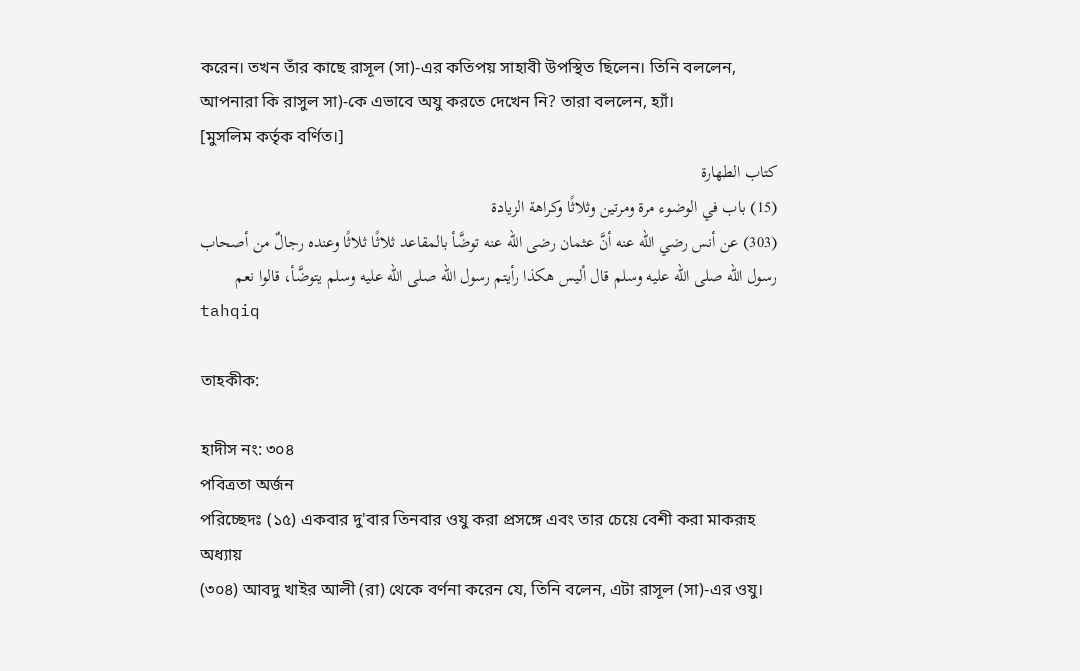করেন। তখন তাঁর কাছে রাসূল (সা)-এর কতিপয় সাহাবী উপস্থিত ছিলেন। তিনি বললেন, আপনারা কি রাসুল সা)-কে এভাবে অযু করতে দেখেন নি? তারা বললেন, হ্যাঁ।
[মুসলিম কর্তৃক বর্ণিত।]
كتاب الطهارة
(15) باب في الوضوء مرة ومرتين وثلاثًا وكراهة الزيادة
(303) عن أنس رضي الله عنه أنَّ عثمان رضى الله عنه توضَّأ بالمقاعد ثلاثًا ثلاثًا وعنده رجالٌ من أصحاب رسول الله صلى الله عليه وسلم قال أليس هكذا رأيتم رسول الله صلى الله عليه وسلم يتوضَّأ، قالوا نعم
tahqiq

তাহকীক:

হাদীস নং: ৩০৪
পবিত্রতা অর্জন
পরিচ্ছেদঃ (১৫) একবার দু'বার তিনবার ওযু করা প্রসঙ্গে এবং তার চেয়ে বেশী করা মাকরূহ অধ্যায়
(৩০৪) আবদু খাইর আলী (রা) থেকে বর্ণনা করেন যে, তিনি বলেন, এটা রাসূল (সা)-এর ওযু।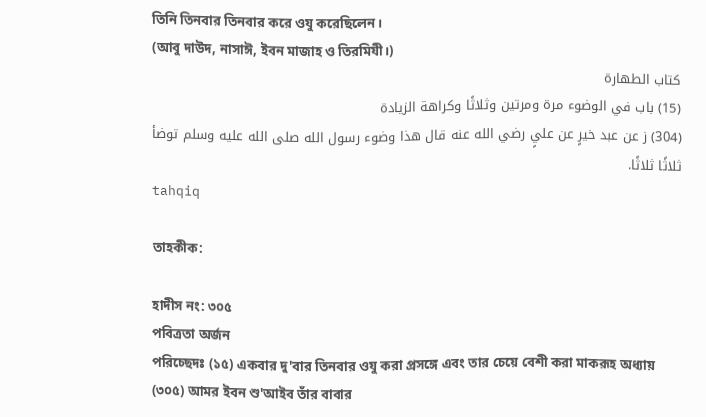তিনি তিনবার তিনবার করে ওযু করেছিলেন।
(আবু দাউদ, নাসাঈ, ইবন মাজাহ ও তিরমিযী।)
كتاب الطهارة
(15) باب في الوضوء مرة ومرتين وثلاثًا وكراهة الزيادة
(304) ز عن عبد خيرٍ عن عليٍ رضي الله عنه قال هذا وضوء رسول الله صلى الله عليه وسلم توضأ ثلاثًا ثلاثًا.
tahqiq

তাহকীক:

হাদীস নং: ৩০৫
পবিত্রতা অর্জন
পরিচ্ছেদঃ (১৫) একবার দু'বার তিনবার ওযু করা প্রসঙ্গে এবং তার চেয়ে বেশী করা মাকরূহ অধ্যায়
(৩০৫) আমর ইবন শু'আইব তাঁর বাবার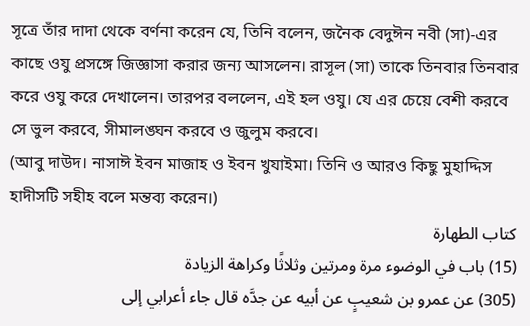সূত্রে তাঁর দাদা থেকে বর্ণনা করেন যে, তিনি বলেন, জনৈক বেদুঈন নবী (সা)-এর কাছে ওযু প্রসঙ্গে জিজ্ঞাসা করার জন্য আসলেন। রাসূল (সা) তাকে তিনবার তিনবার করে ওযু করে দেখালেন। তারপর বললেন, এই হল ওযু। যে এর চেয়ে বেশী করবে সে ভুল করবে, সীমালঙ্ঘন করবে ও জুলুম করবে।
(আবু দাউদ। নাসাঈ ইবন মাজাহ ও ইবন খুযাইমা। তিনি ও আরও কিছু মুহাদ্দিস হাদীসটি সহীহ বলে মন্তব্য করেন।)
كتاب الطهارة
(15) باب في الوضوء مرة ومرتين وثلاثًا وكراهة الزيادة
(305) عن عمرو بن شعيبٍ عن أبيه عن جدَّه قال جاء أعرابي إلى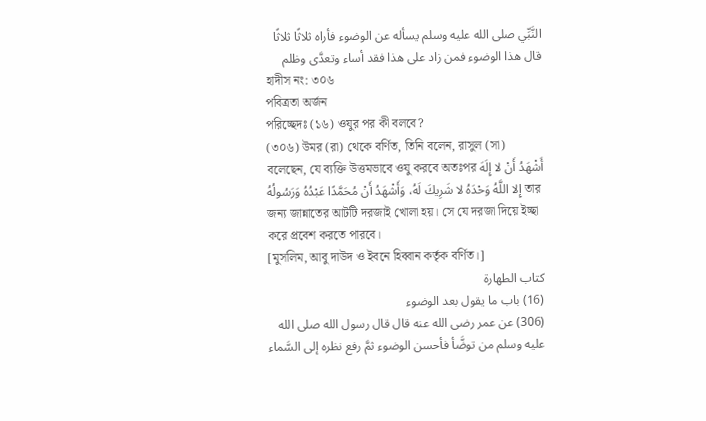النَّبِّي صلى الله عليه وسلم يسأله عن الوضوء فأراه ثلاثًا ثلاثًا قال هذا الوضوء فمن زاد على هذا فقد أساء وتعدَّى وظلم
হাদীস নং: ৩০৬
পবিত্রতা অর্জন
পরিচ্ছেদঃ (১৬) ওযুর পর কী বলবে?
(৩০৬) উমর (রা) থেকে বর্ণিত, তিনি বলেন, রাসুল (সা) বলেছেন, যে ব্যক্তি উত্তমভাবে ওযু করবে অতঃপর أَشْهَدُ أَنْ لا إِلَهَ إِلا اللَّهُ وَحْدَهُ لا شَرِيكَ لَهُ، وَأَشْهَدُ أَنْ مُحَمَّدًا عَبْدُهُ وَرَسُولُهُ তার জন্য জান্নাতের আটটি দরজাই খোলা হয়। সে যে দরজা দিয়ে ইচ্ছা করে প্রবেশ করতে পারবে।
[মুসলিম, আবু দাউদ ও ইবনে হিব্বান কর্তৃক বর্ণিত।]
كتاب الطهارة
(16) باب ما يقول بعد الوضوء
(306) عن عمر رضى الله عنه قال قال رسول الله صلى الله عليه وسلم من توضَّأ فأحسن الوضوء ثمَّ رفع نظره إلى السَّماء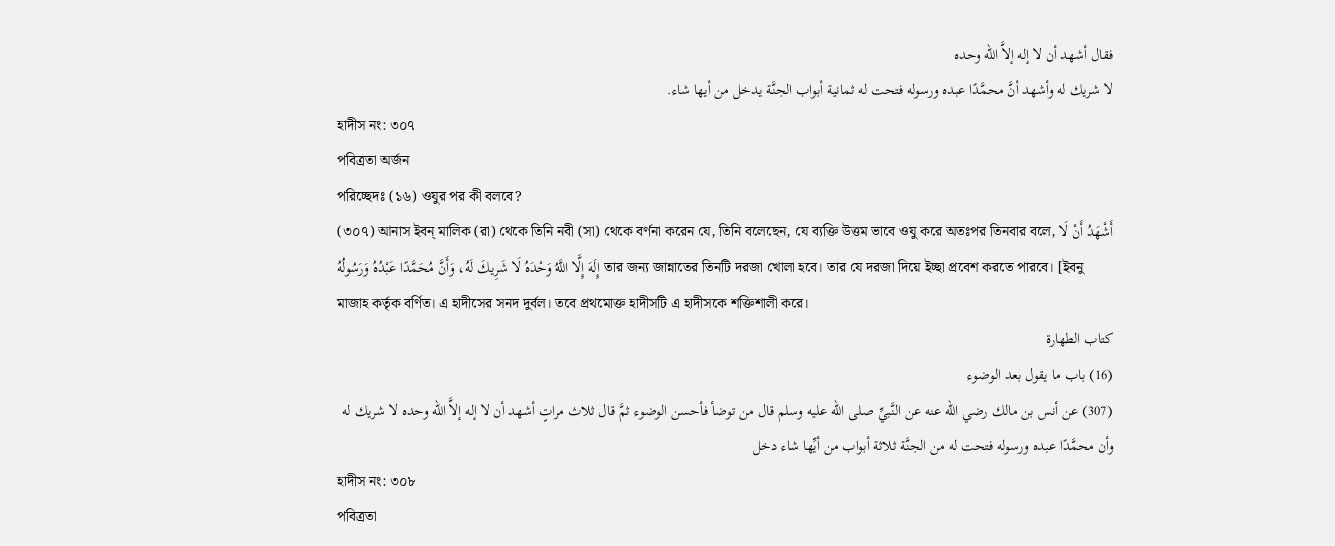فقال أشهد أن لا إله إلاَّ الله وحده
لا شريك له وأشهد أنَّ محمَّدًا عبده ورسوله فتحت له ثمانية أبواب الجنَّة يدخل من أيها شاء.
হাদীস নং: ৩০৭
পবিত্রতা অর্জন
পরিচ্ছেদঃ (১৬) ওযুর পর কী বলবে?
(৩০৭) আনাস ইবন্ মালিক (রা) থেকে তিনি নবী (সা) থেকে বর্ণনা করেন যে, তিনি বলেছেন, যে ব্যক্তি উত্তম ভাবে ওযু করে অতঃপর তিনবার বলে, أَشْهَدُ أَنْ لَا إِلَهَ إِلَّا اللَّهُ وَحْدَهُ لَا شَرِيكَ لَهُ، وَأَنَّ مُحَمَّدًا عَبْدُهُ وَرَسُولُهُ তার জন্য জান্নাতের তিনটি দরজা খোলা হবে। তার যে দরজা দিয়ে ইচ্ছা প্রবেশ করতে পারবে। [ইবনু মাজাহ কর্তৃক বর্ণিত। এ হাদীসের সনদ দুর্বল। তবে প্রথমোক্ত হাদীসটি এ হাদীসকে শক্তিশালী করে।
كتاب الطهارة
(16) باب ما يقول بعد الوضوء
(307) عن أنس بن مالك رضي الله عنه عن النَّبيِّ صلى الله عليه وسلم قال من توضأ فأحسن الوضوء ثمَّ قال ثلاث مراتٍ أشهد أن لا إله إلاَّ الله وحده لا شريك له وأن محمَّدًا عبده ورسوله فتحت له من الجنَّة ثلاثة أبواب من أيِّها شاء دخل
হাদীস নং: ৩০৮
পবিত্রতা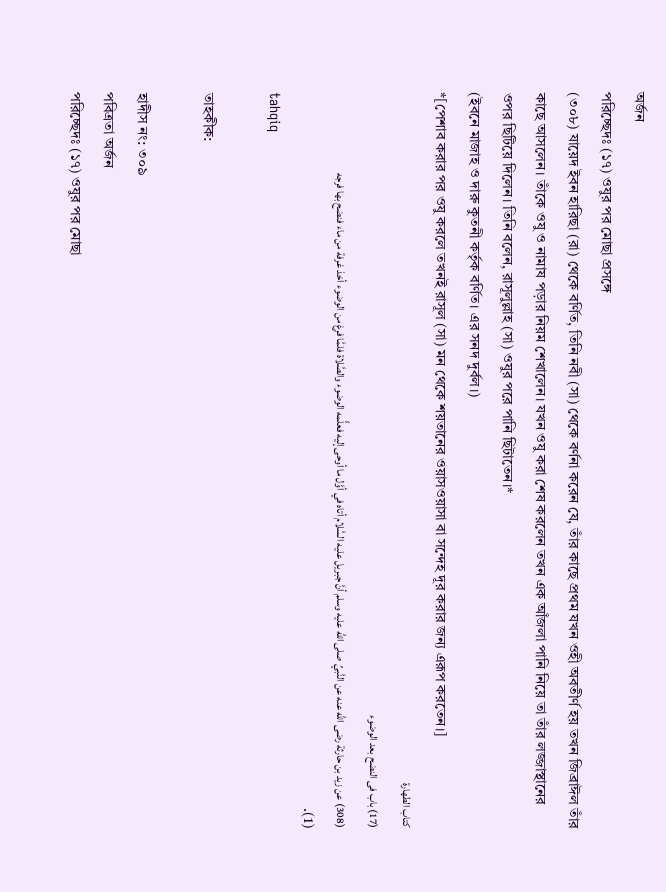অর্জন
পরিচ্ছেদঃ (১৭) ওযুর পর মোছা প্রসঙ্গে
(৩০৮) যায়েদ ইবন হারিছা (রা) থেকে বর্ণিত, তিনি নবী (সা) থেকে বর্ণনা করেন যে, তাঁর কাছে প্রথম যখন ওহী অবতীর্ণ হয় তখন জিব্রাঈল তাঁর কাছে আসলেন। তাঁকে ওযু ও নামায পড়ার নিয়ম শেখালেন। যখন ওযু করা শেষ করলেন তখন এক আঁজলা পানি নিয়ে তা তাঁর লজ্জাস্থানের ওপর ছিটিয়ে দিলেন। তিনি বলেন, রাসূলুল্লাহ (সা) ওযুর পরে পানি ছিটাতেন।*
(ইবনে মাজাহ ও দারু কুতনী কর্তৃক বর্ণিত। এর সনদ দুর্বল।)
*[পেশাব করার পর ওযু করলে তখনই রাসূল (সা) মন থেকে শয়তানের ওয়াসওয়াসা বা সন্দেহ দূর করার জন্য এরূপ করতেন।]
كتاب الطهارة
(17) باب فى النضح بعد الوضوء
(308) عن زيد بن حارثة رضى الله عنه عن النَّبيِّ صلى الله عليه وسلم أنَّ جبريل عليه السَّلام أتاه في أوَّل ما أوحى إليه فعلًّمه الوضوء والصَّلاة فلمَّا فرغ من الوضوء أخذ غرفة من ماء فنضح بها فرجه (1).
tahqiq

তাহকীক:

হাদীস নং: ৩০৯
পবিত্রতা অর্জন
পরিচ্ছেদঃ (১৭) ওযুর পর মোছা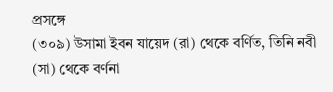প্রসঙ্গে
(৩০৯) উসামা ইবন যায়েদ (রা) থেকে বর্ণিত, তিনি নবী (সা) থেকে বর্ণনা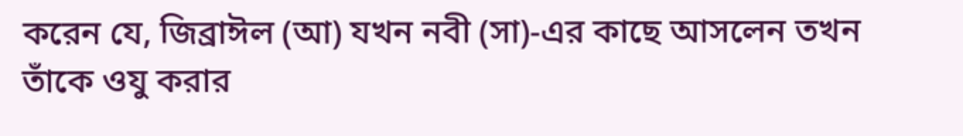করেন যে, জিব্রাঈল (আ) যখন নবী (সা)-এর কাছে আসলেন তখন তাঁকে ওযু করার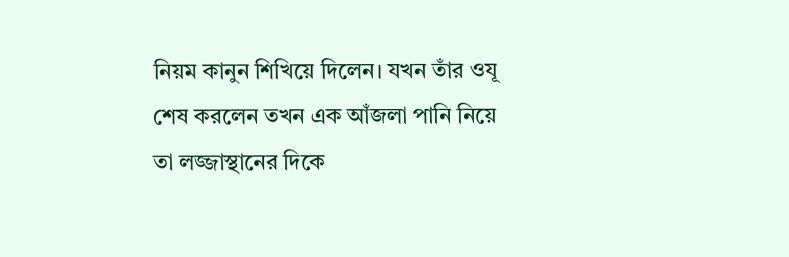নিয়ম কানুন শিখিয়ে দিলেন। যখন তাঁর ওযূ শেষ করলেন তখন এক আঁজলা পানি নিয়ে তা লজ্জাস্থানের দিকে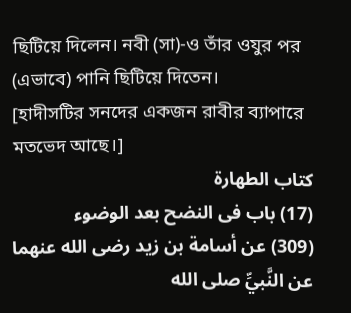ছিটিয়ে দিলেন। নবী (সা)-ও তাঁর ওযুর পর (এভাবে) পানি ছিটিয়ে দিতেন।
[হাদীসটির সনদের একজন রাবীর ব্যাপারে মতভেদ আছে।]
كتاب الطهارة
(17) باب فى النضح بعد الوضوء
(309) عن أسامة بن زيد رضى الله عنهما عن النَّبيِّ صلى الله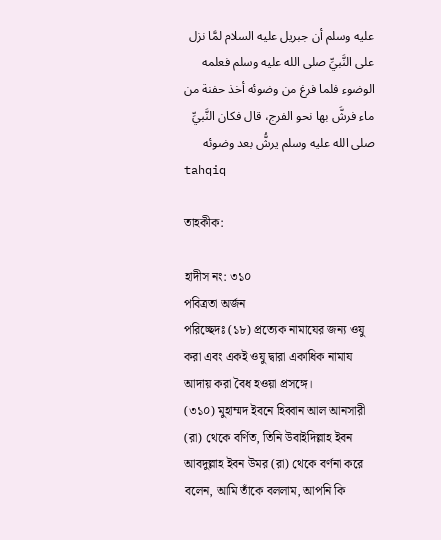عليه وسلم أن جبريل عليه السلام لمَّا نزل على النَّبيِّ صلى الله عليه وسلم فعلمه الوضوء فلما فرغ من وضوئه أخذ حفنة من ماء فرشَّ بها نحو الفرج، قال فكان النَّبيِّ صلى الله عليه وسلم يرشُّ بعد وضوئه
tahqiq

তাহকীক:

হাদীস নং: ৩১০
পবিত্রতা অর্জন
পরিচ্ছেদঃ (১৮) প্রত্যেক নামাযের জন্য ওযু করা এবং একই ওযু দ্বারা একাধিক নামায আদায় করা বৈধ হওয়া প্রসঙ্গে।
(৩১০) মুহাম্মদ ইবনে হিব্বান আল আনসারী (রা) থেকে বর্ণিত, তিনি উবাইদিল্লাহ ইবন আবদুল্লাহ ইবন উমর (রা) থেকে বর্ণনা করে বলেন, আমি তাঁকে বললাম, আপনি কি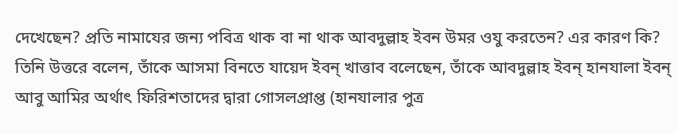দেখেছেন? প্রতি নামাযের জন্য পবিত্র থাক বা না থাক আবদুল্লাহ ইবন উমর ওযু করতেন? এর কারণ কি? তিনি উত্তরে বলেন, তাঁকে আসমা বিনতে যায়েদ ইবন্ খাত্তাব বলেছেন, তাঁকে আবদুল্লাহ ইবন্ হানযালা ইবন্ আবু আমির অর্থাৎ ফিরিশতাদের দ্বারা গোসলপ্রাপ্ত (হানযালার পুত্র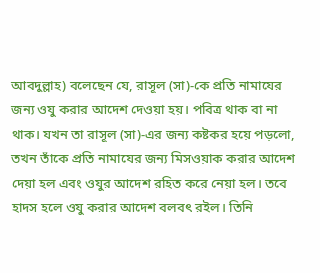আবদুল্লাহ) বলেছেন যে, রাসূল (সা)-কে প্রতি নামাযের জন্য ওযু করার আদেশ দেওয়া হয়। পবিত্র থাক বা না থাক। যখন তা রাসূল (সা)-এর জন্য কষ্টকর হয়ে পড়লো, তখন তাঁকে প্রতি নামাযের জন্য মিসওয়াক করার আদেশ দেয়া হল এবং ওযুর আদেশ রহিত করে নেয়া হল। তবে হাদস হলে ওযু করার আদেশ বলবৎ রইল। তিনি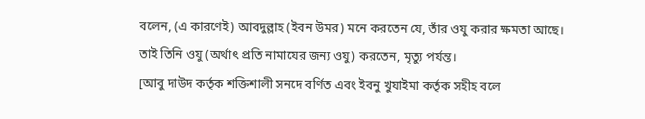বলেন, (এ কারণেই) আবদুল্লাহ (ইবন উমর) মনে করতেন যে, তাঁর ওযু করার ক্ষমতা আছে। তাই তিনি ওযু (অর্থাৎ প্রতি নামাযের জন্য ওযু) করতেন, মৃত্যু পর্যন্ত।
[আবু দাউদ কর্তৃক শক্তিশালী সনদে বর্ণিত এবং ইবনু খুযাইমা কর্তৃক সহীহ বলে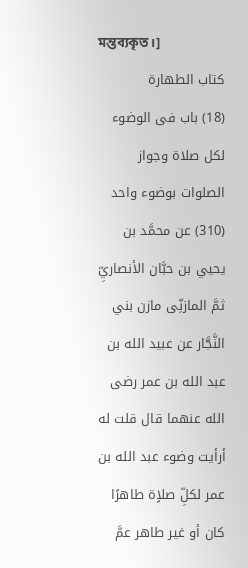মন্তব্যকৃত।]
كتاب الطهارة
(18) باب فى الوضوء لكل صلاة وجواز الصلوات بوضوء واحد
(310) عن محمَّد بن يحيي بن حبَّان الأنصاريِّ ثمَّ المازنِّى مازن بني النَّجَّار عن عبيد الله بن عبد الله بن عمر رضى الله عنهما قال قلت له أرأيت وضوء عبد الله بن عمر لكلِّ صلاٍة طاهرًا كان أو غير طاهر عمَّ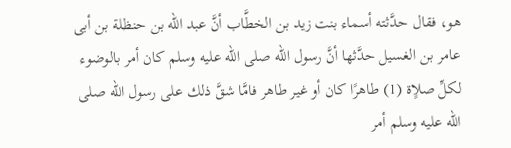هو، فقال حدَّثته أسماء بنت زيد بن الخطَّاب أنَّ عبد الله بن حنظلة بن أبى عامر بن الغسيل حدَّثها أنَّ رسول الله صلى الله عليه وسلم كان أمر بالوضوء لكلِّ صلاٍة (1) طاهرًا كان أو غير طاهر فامَّا شقَّ ذلك على رسول الله صلى الله عليه وسلم أمر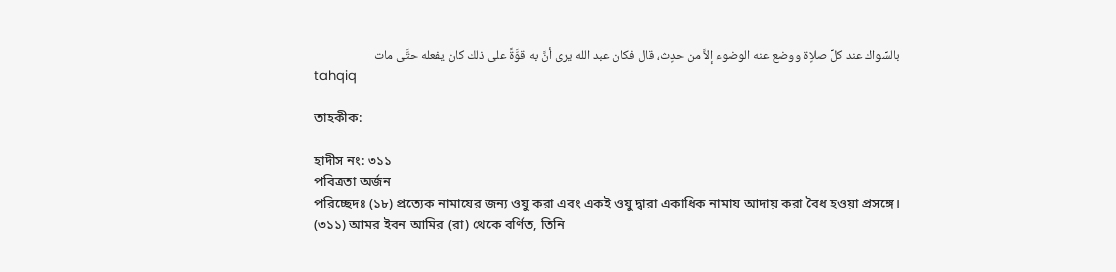بالسِّواك عند كلِّ صلاٍة ووضع عنه الوضوء إلاَّ من حدٍث، قال فكان عبد الله يرى أنَّ به قوَّةً على ذلك كان يفعله حتَّى مات
tahqiq

তাহকীক:

হাদীস নং: ৩১১
পবিত্রতা অর্জন
পরিচ্ছেদঃ (১৮) প্রত্যেক নামাযের জন্য ওযু করা এবং একই ওযু দ্বারা একাধিক নামায আদায় করা বৈধ হওয়া প্রসঙ্গে।
(৩১১) আমর ইবন আমির (রা) থেকে বর্ণিত, তিনি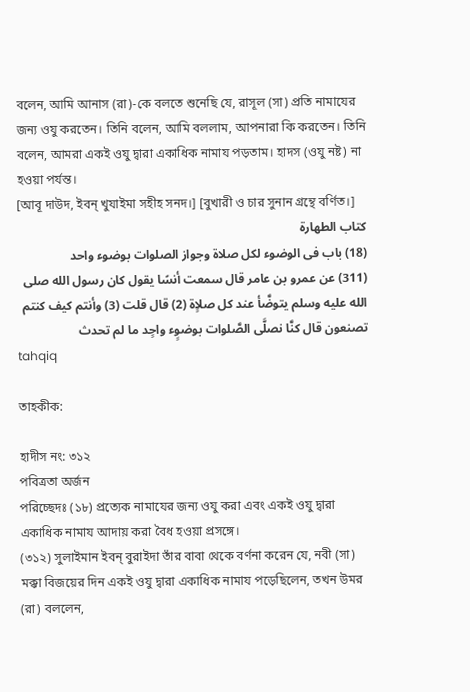বলেন, আমি আনাস (রা)-কে বলতে শুনেছি যে, রাসূল (সা) প্রতি নামাযের জন্য ওযু করতেন। তিনি বলেন, আমি বললাম, আপনারা কি করতেন। তিনি বলেন, আমরা একই ওযু দ্বারা একাধিক নামায পড়তাম। হাদস (ওযু নষ্ট) না হওয়া পর্যন্ত।
[আবূ দাউদ, ইবন্ খুযাইমা সহীহ সনদ।] [বুখারী ও চার সুনান গ্রন্থে বর্ণিত।]
كتاب الطهارة
(18) باب فى الوضوء لكل صلاة وجواز الصلوات بوضوء واحد
(311) عن عمرو بن عامر قال سمعت أنسًا يقول كان رسول الله صلى الله عليه وسلم يتوضَّأ عند كل صلاٍة (2) قال قلت (3) وأنتم كيف كنتم تصنعون قال كنَّا نصلَّى الصَّلوات بوضوٍء واحٍد ما لم تحدث
tahqiq

তাহকীক:

হাদীস নং: ৩১২
পবিত্রতা অর্জন
পরিচ্ছেদঃ (১৮) প্রত্যেক নামাযের জন্য ওযু করা এবং একই ওযু দ্বারা একাধিক নামায আদায় করা বৈধ হওয়া প্রসঙ্গে।
(৩১২) সুলাইমান ইবন্ বুরাইদা তাঁর বাবা থেকে বর্ণনা করেন যে, নবী (সা) মক্কা বিজয়ের দিন একই ওযু দ্বারা একাধিক নামায পড়েছিলেন, তখন উমর (রা) বললেন,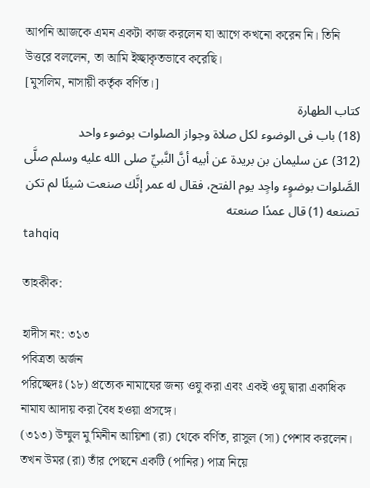আপনি আজকে এমন একটা কাজ করলেন যা আগে কখনো করেন নি। তিনি উত্তরে বললেন, তা আমি ইচ্ছাকৃতভাবে করেছি।
[মুসলিম, নাসায়ী কর্তৃক বর্ণিত।]
كتاب الطهارة
(18) باب فى الوضوء لكل صلاة وجواز الصلوات بوضوء واحد
(312) عن سليمان بن بريدة عن أبيه أنَّ النَّبيِّ صلى الله عليه وسلم صلَّى الصَّلوات بوضوٍء واحٍد يوم الفتح، فقال له عمر إنَّك صنعت شيئًا لم تكن تصنعه (1) قال عمدًا صنعته
tahqiq

তাহকীক:

হাদীস নং: ৩১৩
পবিত্রতা অর্জন
পরিচ্ছেদঃ (১৮) প্রত্যেক নামাযের জন্য ওযু করা এবং একই ওযু দ্বারা একাধিক নামায আদায় করা বৈধ হওয়া প্রসঙ্গে।
(৩১৩) উম্মুল মু'মিনীন আয়িশা (রা) থেকে বর্ণিত, রাসুল (সা) পেশাব করলেন। তখন উমর (রা) তাঁর পেছনে একটি (পানির) পাত্র নিয়ে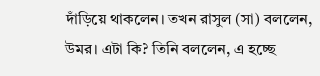দাঁড়িয়ে থাকলেন। তখন রাসুল (সা) বললেন, উমর। এটা কি? তিনি বললেন, এ হচ্ছে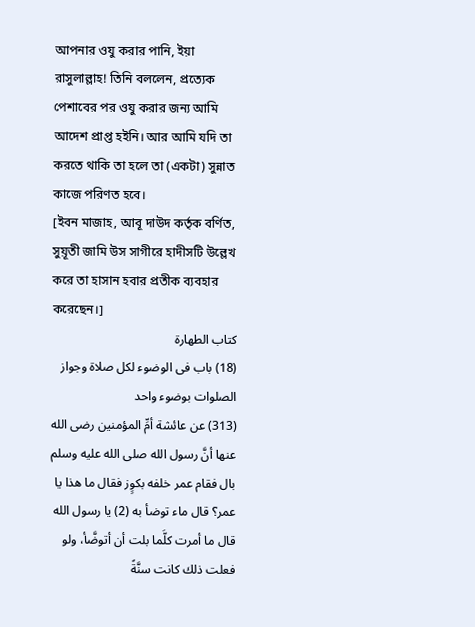আপনার ওযু করার পানি, ইয়া রাসুলাল্লাহ! তিনি বললেন, প্রত্যেক পেশাবের পর ওযু করার জন্য আমি আদেশ প্রাপ্ত হইনি। আর আমি যদি তা করতে থাকি তা হলে তা (একটা) সুন্নাত কাজে পরিণত হবে।
[ইবন মাজাহ, আবূ দাউদ কর্তৃক বর্ণিত, সুয়ূতী জামি উস সাগীরে হাদীসটি উল্লেখ করে তা হাসান হবার প্রতীক ব্যবহার করেছেন।]
كتاب الطهارة
(18) باب فى الوضوء لكل صلاة وجواز الصلوات بوضوء واحد
(313) عن عائشة أمِّ المؤمنين رضى الله عنها أنَّ رسول الله صلى الله عليه وسلم بال فقام عمر خلفه بكوٍز فقال ما هذا يا عمر؟ قال ماء توضأ به (2) يا رسول الله قال ما أمرت كلَّما بلت أن أتوضَّأ، ولو فعلت ذلك كانت سنَّةً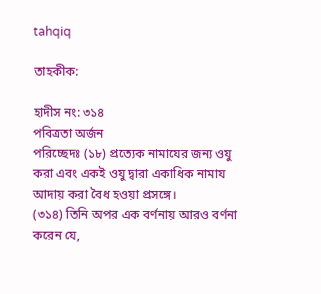tahqiq

তাহকীক:

হাদীস নং: ৩১৪
পবিত্রতা অর্জন
পরিচ্ছেদঃ (১৮) প্রত্যেক নামাযের জন্য ওযু করা এবং একই ওযু দ্বারা একাধিক নামায আদায় করা বৈধ হওয়া প্রসঙ্গে।
(৩১৪) তিনি অপর এক বর্ণনায় আরও বর্ণনা করেন যে,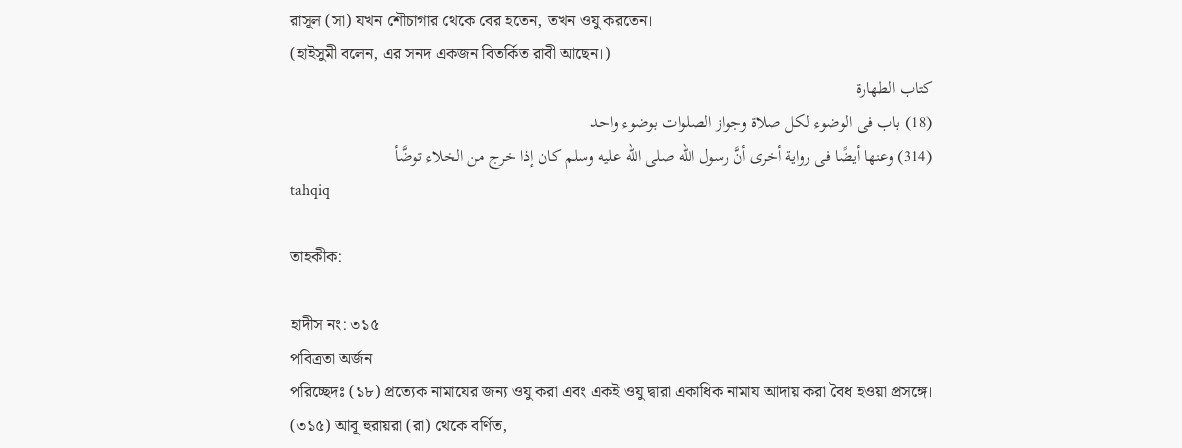রাসূল (সা) যখন শৌচাগার থেকে বের হতেন, তখন ওযু করতেন।
(হাইসুমী বলেন, এর সনদ একজন বিতর্কিত রাবী আছেন।)
كتاب الطهارة
(18) باب فى الوضوء لكل صلاة وجواز الصلوات بوضوء واحد
(314) وعنها أيضًا فى رواية أخرى أنَّ رسول الله صلى الله عليه وسلم كان إذا خرج من الخلاء توضَّأ
tahqiq

তাহকীক:

হাদীস নং: ৩১৫
পবিত্রতা অর্জন
পরিচ্ছেদঃ (১৮) প্রত্যেক নামাযের জন্য ওযু করা এবং একই ওযু দ্বারা একাধিক নামায আদায় করা বৈধ হওয়া প্রসঙ্গে।
(৩১৫) আবূ হুরায়রা (রা) থেকে বর্ণিত,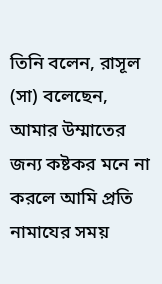তিনি বলেন, রাসূল (সা) বলেছেন, আমার উম্মাতের জন্য কষ্টকর মনে না করলে আমি প্রতি নামাযের সময়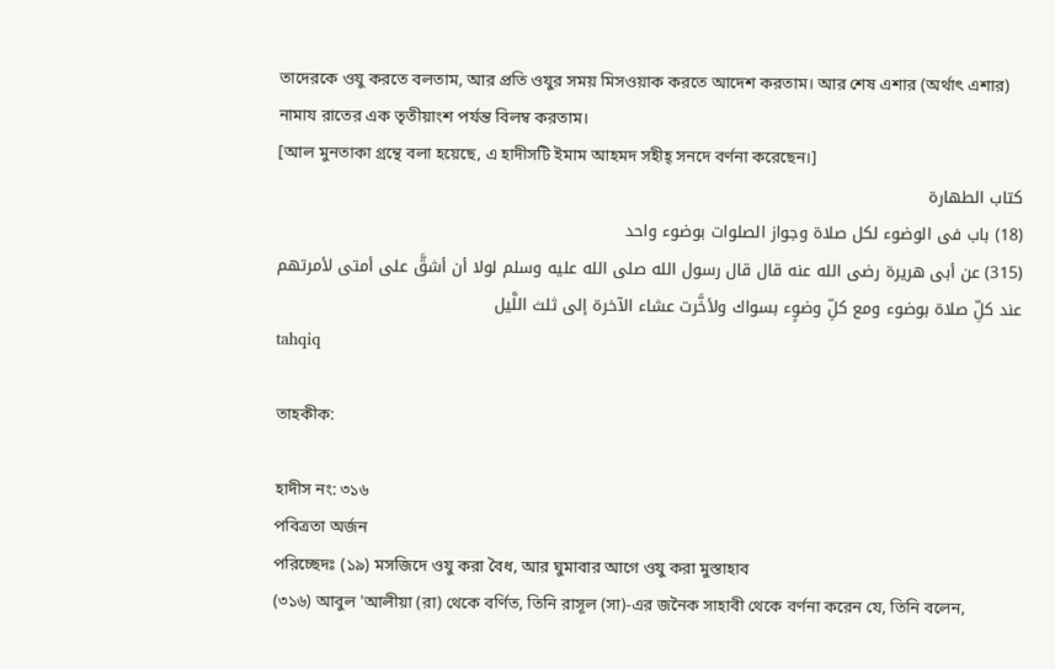তাদেরকে ওযু করতে বলতাম, আর প্রতি ওযুর সময় মিসওয়াক করতে আদেশ করতাম। আর শেষ এশার (অর্থাৎ এশার) নামায রাতের এক তৃতীয়াংশ পর্যন্ত বিলম্ব করতাম।
[আল মুনতাকা গ্রন্থে বলা হয়েছে, এ হাদীসটি ইমাম আহমদ সহীহ্ সনদে বর্ণনা করেছেন।]
كتاب الطهارة
(18) باب فى الوضوء لكل صلاة وجواز الصلوات بوضوء واحد
(315) عن أبى هريرة رضى الله عنه قال قال رسول الله صلى الله عليه وسلم لولا أن أشقَّ على أمتى لأمرتهم عند كلِّ صلاة بوضوء ومع كلِّ وضوٍء بسواك ولأخَّرت عشاء الآخرة إلى ثلث اللَّيل
tahqiq

তাহকীক:

হাদীস নং: ৩১৬
পবিত্রতা অর্জন
পরিচ্ছেদঃ (১৯) মসজিদে ওযু করা বৈধ, আর ঘুমাবার আগে ওযু করা মুস্তাহাব
(৩১৬) আবুল 'আলীয়া (রা) থেকে বর্ণিত, তিনি রাসূল (সা)-এর জনৈক সাহাবী থেকে বর্ণনা করেন যে, তিনি বলেন,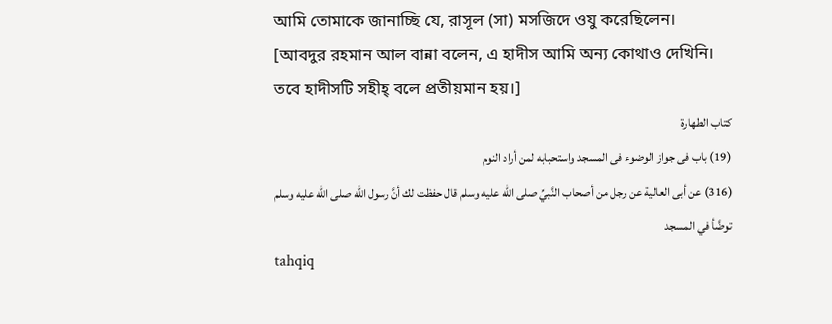আমি তোমাকে জানাচ্ছি যে, রাসূল (সা) মসজিদে ওযু করেছিলেন।
[আবদুর রহমান আল বান্না বলেন, এ হাদীস আমি অন্য কোথাও দেখিনি। তবে হাদীসটি সহীহ্ বলে প্রতীয়মান হয়।]
كتاب الطهارة
(19) باب فى جواز الوضوء فى المسجد واستحبابه لمن أراد النوم
(316) عن أبى العالية عن رجل من أصحاب النَّبيِّ صلى الله عليه وسلم قال حفظت لك أنَّ رسول الله صلى الله عليه وسلم توضَّأ في المسجد
tahqiq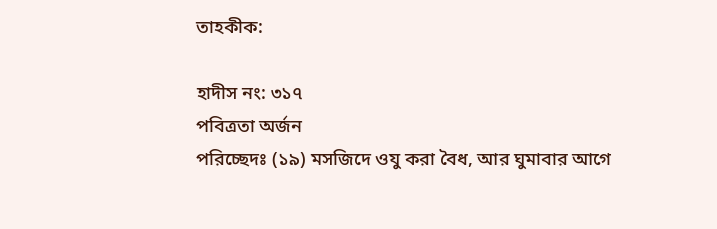তাহকীক:

হাদীস নং: ৩১৭
পবিত্রতা অর্জন
পরিচ্ছেদঃ (১৯) মসজিদে ওযু করা বৈধ, আর ঘুমাবার আগে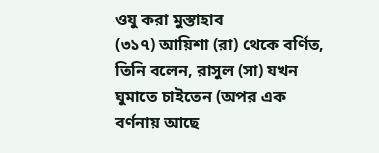ওযু করা মুস্তাহাব
(৩১৭) আয়িশা (রা) থেকে বর্ণিত, তিনি বলেন, রাসুল (সা) যখন ঘুমাতে চাইতেন (অপর এক বর্ণনায় আছে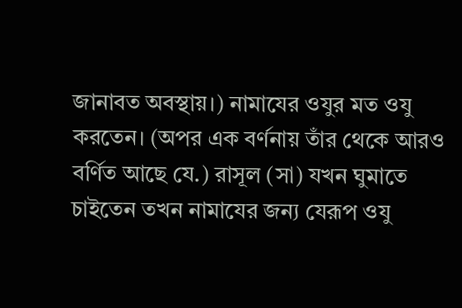জানাবত অবস্থায়।) নামাযের ওযুর মত ওযু করতেন। (অপর এক বর্ণনায় তাঁর থেকে আরও বর্ণিত আছে যে.) রাসূল (সা) যখন ঘুমাতে চাইতেন তখন নামাযের জন্য যেরূপ ওযু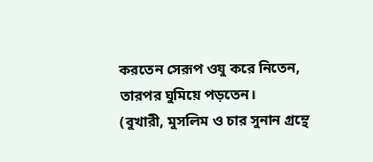করতেন সেরূপ ওযু করে নিতেন, তারপর ঘুমিয়ে পড়তেন।
(বুখারী, মুসলিম ও চার সুনান গ্রন্থে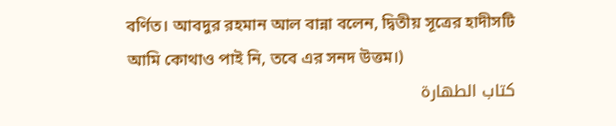বর্ণিত। আবদুর রহমান আল বান্না বলেন, দ্বিতীয় সূত্রের হাদীসটি আমি কোথাও পাই নি, তবে এর সনদ উত্তম।)
كتاب الطهارة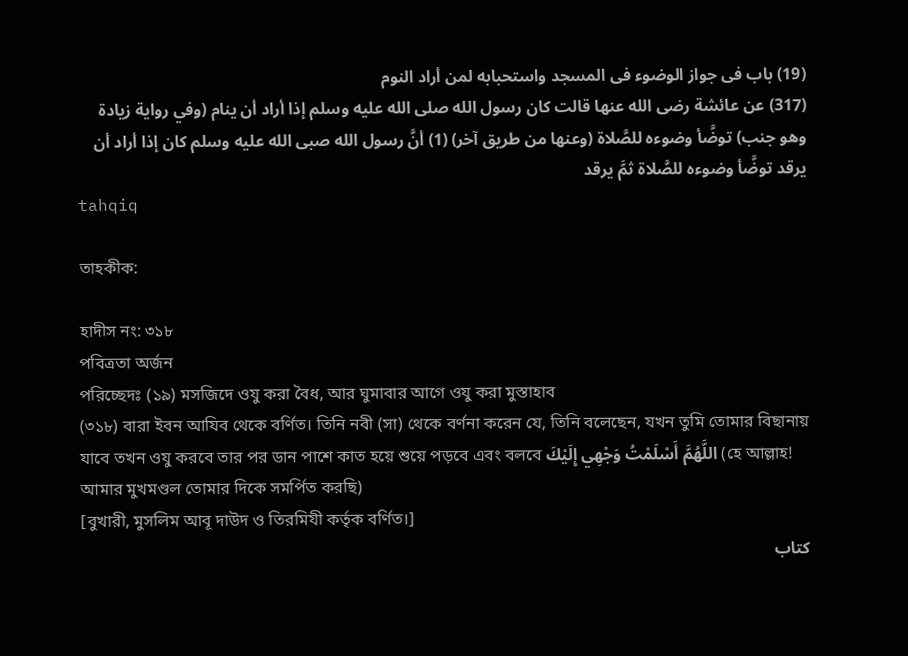(19) باب فى جواز الوضوء فى المسجد واستحبابه لمن أراد النوم
(317) عن عائشة رضى الله عنها قالت كان رسول الله صلى الله عليه وسلم إذا أراد أن ينام (وفي رواية زيادة وهو جنب) توضَّأ وضوءه للصَّلاة (وعنها من طريق آخر) (1) أنَّ رسول الله صبى الله عليه وسلم كان إذا أراد أن يرقد توضَّأ وضوءه للصَّلاة ثمَّ يرقد
tahqiq

তাহকীক:

হাদীস নং: ৩১৮
পবিত্রতা অর্জন
পরিচ্ছেদঃ (১৯) মসজিদে ওযু করা বৈধ, আর ঘুমাবার আগে ওযু করা মুস্তাহাব
(৩১৮) বারা ইবন আযিব থেকে বর্ণিত। তিনি নবী (সা) থেকে বর্ণনা করেন যে, তিনি বলেছেন, যখন তুমি তোমার বিছানায় যাবে তখন ওযু করবে তার পর ডান পাশে কাত হয়ে শুয়ে পড়বে এবং বলবে اللَّهُمَّ أَسْلَمْتُ وَجْهِي إِلَيْكَ (হে আল্লাহ! আমার মুখমণ্ডল তোমার দিকে সমর্পিত করছি)
[বুখারী, মুসলিম আবূ দাউদ ও তিরমিযী কর্তৃক বর্ণিত।]
كتاب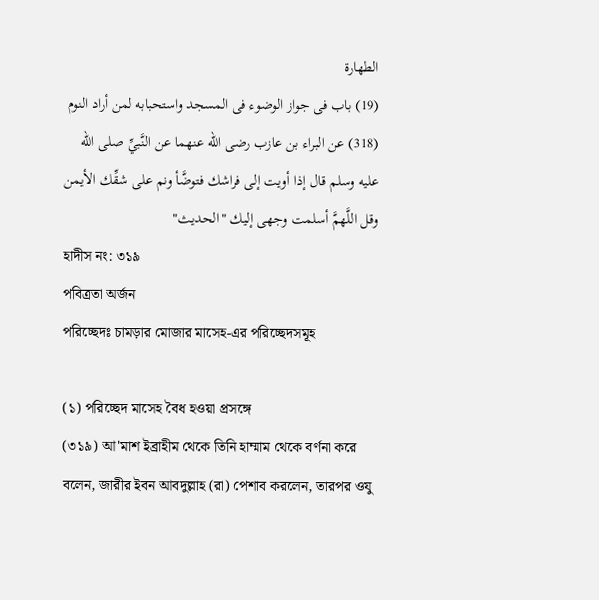الطهارة
(19) باب فى جواز الوضوء فى المسجد واستحبابه لمن أراد النوم
(318) عن البراء بن عازب رضى الله عنهما عن النَّبيِّ صلى الله عليه وسلم قال إذا أويت إلى فراشك فتوضَّأ ونم على شقِّك الأيمن وقل اللَّهمَّ أسلمت وجهى إليك "الحديث"
হাদীস নং: ৩১৯
পবিত্রতা অর্জন
পরিচ্ছেদঃ চামড়ার মোজার মাসেহ-এর পরিচ্ছেদসমূহ

(১) পরিচ্ছেদ মাসেহ বৈধ হওয়া প্রসঙ্গে
(৩১৯) আ'মাশ ইব্রাহীম থেকে তিনি হাম্মাম থেকে বর্ণনা করে বলেন, জারীর ইবন আবদুল্লাহ (রা) পেশাব করলেন, তারপর ওযু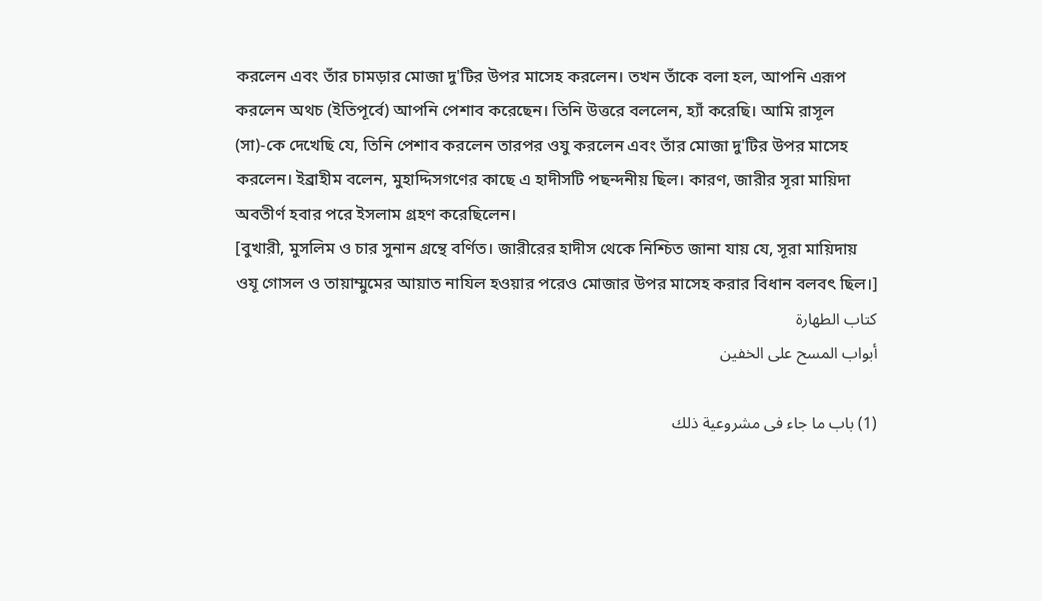করলেন এবং তাঁর চামড়ার মোজা দু'টির উপর মাসেহ করলেন। তখন তাঁকে বলা হল, আপনি এরূপ করলেন অথচ (ইতিপূর্বে) আপনি পেশাব করেছেন। তিনি উত্তরে বললেন, হ্যাঁ করেছি। আমি রাসূল (সা)-কে দেখেছি যে, তিনি পেশাব করলেন তারপর ওযু করলেন এবং তাঁর মোজা দু'টির উপর মাসেহ করলেন। ইব্রাহীম বলেন, মুহাদ্দিসগণের কাছে এ হাদীসটি পছন্দনীয় ছিল। কারণ, জারীর সূরা মায়িদা অবতীর্ণ হবার পরে ইসলাম গ্রহণ করেছিলেন।
[বুখারী, মুসলিম ও চার সুনান গ্রন্থে বর্ণিত। জারীরের হাদীস থেকে নিশ্চিত জানা যায় যে, সূরা মায়িদায় ওযূ গোসল ও তায়াম্মুমের আয়াত নাযিল হওয়ার পরেও মোজার উপর মাসেহ করার বিধান বলবৎ ছিল।]
كتاب الطهارة
أبواب المسح على الخفين

(1) باب ما جاء فى مشروعية ذلك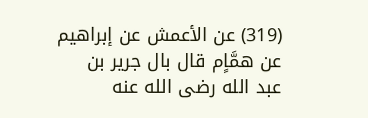(319) عن الأعمش عن إبراهيم عن همَّاٍم قال بال جرير بن عبد الله رضى الله عنه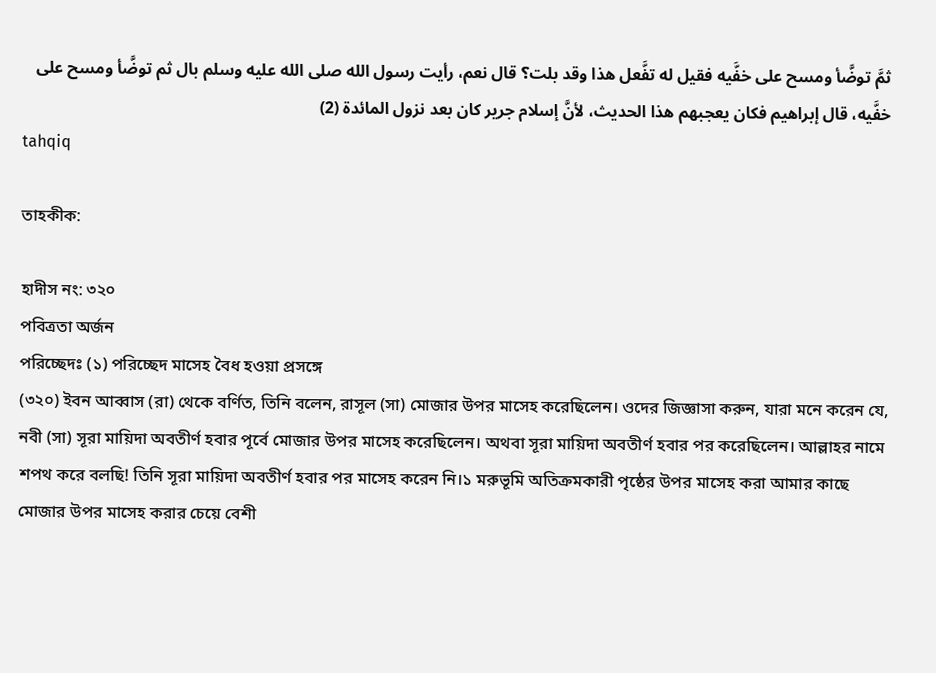ثمَّ توضَّأ ومسح على خفَّيه فقيل له تفَّعل هذا وقد بلت؟ قال نعم، رأيت رسول الله صلى الله عليه وسلم بال ثم توضَّأ ومسح على خفَّيه، قال إبراهيم فكان يعجبهم هذا الحديث، لأنَّ إسلام جرير كان بعد نزول المائدة (2)
tahqiq

তাহকীক:

হাদীস নং: ৩২০
পবিত্রতা অর্জন
পরিচ্ছেদঃ (১) পরিচ্ছেদ মাসেহ বৈধ হওয়া প্রসঙ্গে
(৩২০) ইবন আব্বাস (রা) থেকে বর্ণিত, তিনি বলেন, রাসূল (সা) মোজার উপর মাসেহ করেছিলেন। ওদের জিজ্ঞাসা করুন, যারা মনে করেন যে, নবী (সা) সূরা মায়িদা অবতীর্ণ হবার পূর্বে মোজার উপর মাসেহ করেছিলেন। অথবা সূরা মায়িদা অবতীর্ণ হবার পর করেছিলেন। আল্লাহর নামে শপথ করে বলছি! তিনি সূরা মায়িদা অবতীর্ণ হবার পর মাসেহ করেন নি।১ মরুভূমি অতিক্রমকারী পৃষ্ঠের উপর মাসেহ করা আমার কাছে মোজার উপর মাসেহ করার চেয়ে বেশী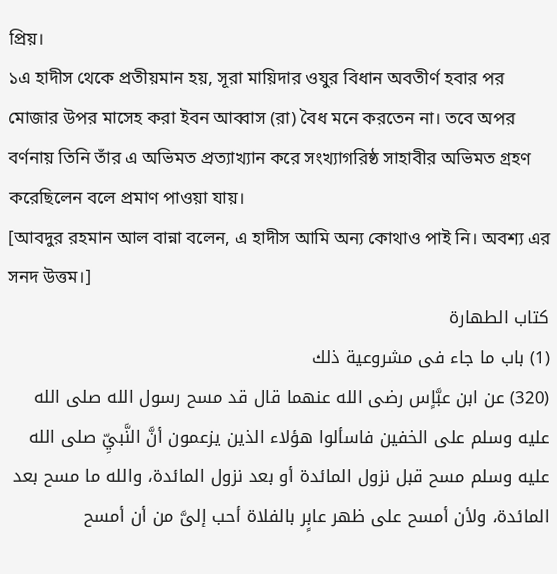প্রিয়।
১এ হাদীস থেকে প্রতীয়মান হয়, সূরা মায়িদার ওযুর বিধান অবতীর্ণ হবার পর মোজার উপর মাসেহ করা ইবন আব্বাস (রা) বৈধ মনে করতেন না। তবে অপর বর্ণনায় তিনি তাঁর এ অভিমত প্রত্যাখ্যান করে সংখ্যাগরিষ্ঠ সাহাবীর অভিমত গ্রহণ করেছিলেন বলে প্রমাণ পাওয়া যায়।
[আবদুর রহমান আল বান্না বলেন, এ হাদীস আমি অন্য কোথাও পাই নি। অবশ্য এর সনদ উত্তম।]
كتاب الطهارة
(1) باب ما جاء فى مشروعية ذلك
(320) عن ابن عبَّاٍس رضى الله عنهما قال قد مسح رسول الله صلى الله عليه وسلم على الخفين فاسألوا هؤلاء الذين يزعمون أنَّ النَّبيِّ صلى الله عليه وسلم مسح قبل نزول المائدة أو بعد نزول المائدة، والله ما مسح بعد المائدة، ولأن أمسح على ظهر عابٍر بالفلاة أحب إلىَّ من أن أمسح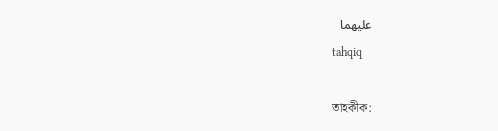عليهما
tahqiq

তাহকীক: